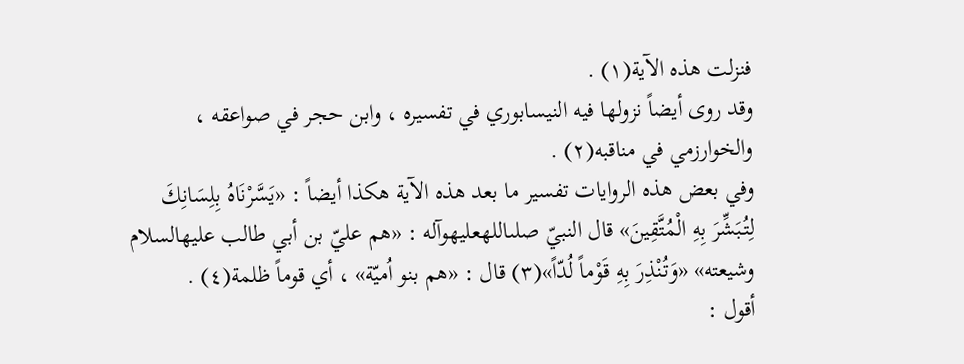فنزلت هذه الآية(١) .
وقد روى أيضاً نزولها فيه النيسابوري في تفسيره ، وابن حجر في صواعقه ، والخوارزمي في مناقبه(٢) .
وفي بعض هذه الروايات تفسير ما بعد هذه الآية هكذا أيضاً : «يَسَّرْنَاهُ بِلِسَانِكَ لِتُبَشِّرَ بِهِ الْمُتَّقِينَ» قال النبيّ صلىاللهعليهوآله : «هم عليّ بن أبي طالب عليهالسلام وشيعته» «وَتُنْذِرَ بِهِ قَوْماً لُدّاً»(٣) قال : «هم بنو اُميّة» ، أي قوماً ظلمة(٤) .
أقول :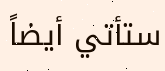ستأتي أيضاً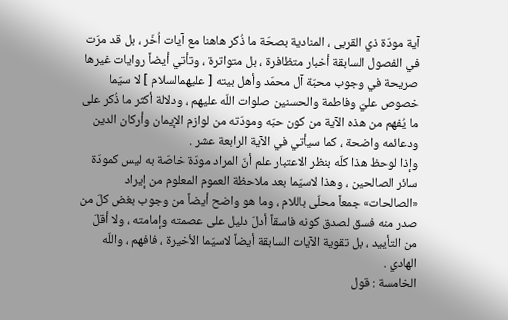آية مودّة ذي القربى ، المنادية بصحّة ما ذُكر هاهنا مع آيات اُخَر ، بل قد مرّت في الفصول السابقة أخبار متظافرة ، بل متواترة ، وتأتي أيضاً روايات غيرها صريحة في وجوب محبّة آل محمّد وأهل بيته [ عليهمالسلام ] لا سيّما خصوص عليّ وفاطمة والحسنين صلوات اللّه عليهم ، ودلالة أكثر ما ذُكر على ما يُفهم من هذه الآية من كون حبّه ومودّته من لوازم الإيمان وأركان الدين ودعائمه واضحة ، كما سيأتي في الآية الرابعة عشر .
وإذا لوحظ هذا كلّه بنظر الاعتبار علم أنّ المراد مودّة خاصّة به ليس كمودّة سائر الصالحين ، وهذا لاسيّما بعد ملاحظة العموم المعلوم من إيراد «الصالحات» جمعاً محلّى باللام ، وما هو واضح أيضاً من وجوب بغض كلّ من صدر منه فسق لصدق كونه فاسقاً أدلّ دليل على عصمته وإمامته ، ولا أقلّ من التأييد ، بل تقوية الآيات السابقة أيضاً لاسيّما الأخيرة ، فافهم ، واللّه الهادي .
الخامسة : قول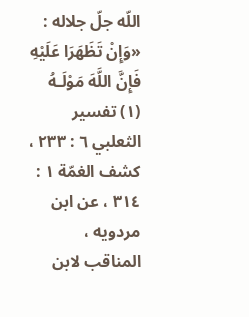اللّه جلّ جلاله : «وَإِنْ تَظَهَرَا عَلَيْهِ فَإِنَّ اللَّهَ مَوْلَـهُ
(١) تفسير الثعلبي ٦ : ٢٣٣ ، كشف الغمّة ١ : ٣١٤ ، عن ابن مردويه ، المناقب لابن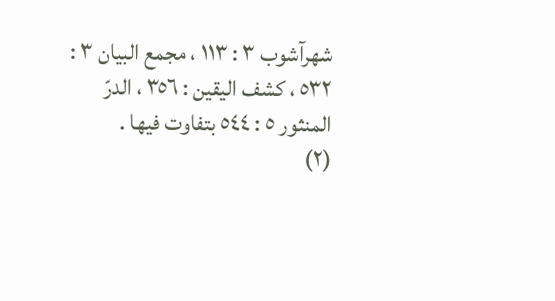شهرآشوب ٣ : ١١٣ ، مجمع البيان ٣ : ٥٣٢ ، كشف اليقين : ٣٥٦ ، الدرّ المنثور ٥ : ٥٤٤ بتفاوت فيها .
(٢)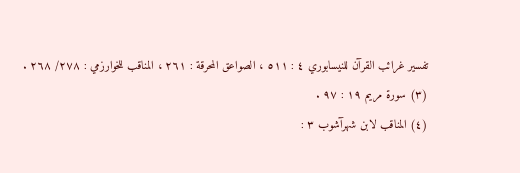تفسير غرائب القرآن للنيسابوري ٤ : ٥١١ ، الصواعق المحرقة : ٢٦١ ، المناقب للخوارزمي : ٢٧٨/ ٢٦٨ .
(٣) سورة مريم ١٩ : ٩٧ .
(٤) المناقب لابن شهرآشوب ٣ :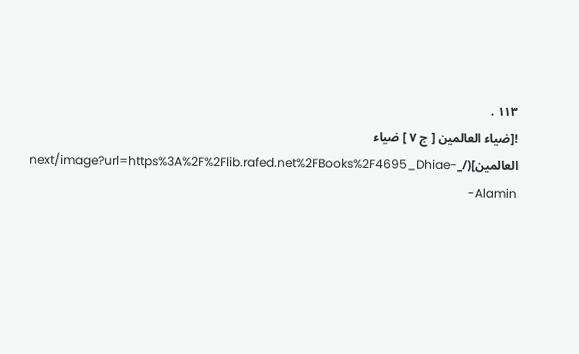١١٣ .
![ضياء العالمين [ ج ٧ ] ضياء العالمين](/_next/image?url=https%3A%2F%2Flib.rafed.net%2FBooks%2F4695_Dhiae-Alamin-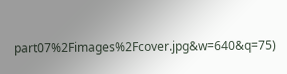part07%2Fimages%2Fcover.jpg&w=640&q=75)